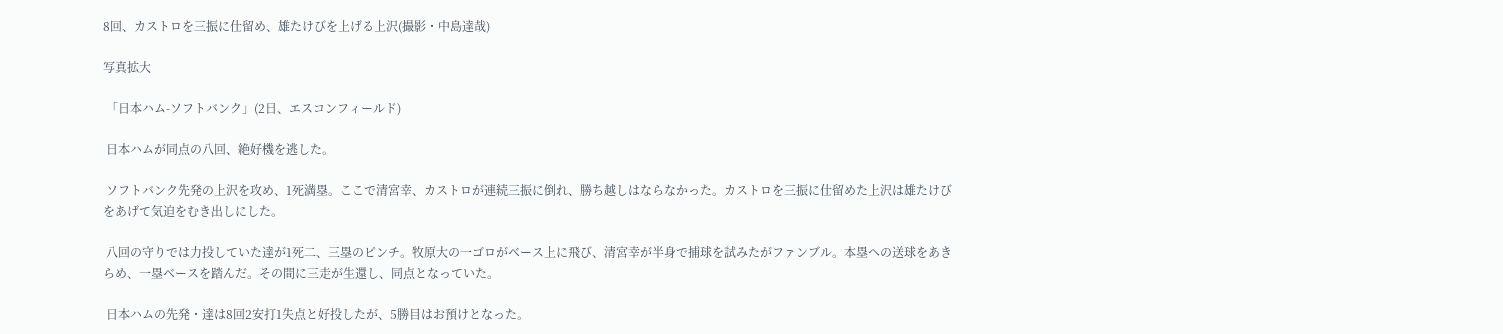8回、カストロを三振に仕留め、雄たけびを上げる上沢(撮影・中島達哉)

写真拡大

 「日本ハム-ソフトバンク」(2日、エスコンフィールド)

 日本ハムが同点の八回、絶好機を逃した。

 ソフトバンク先発の上沢を攻め、1死満塁。ここで清宮幸、カストロが連続三振に倒れ、勝ち越しはならなかった。カストロを三振に仕留めた上沢は雄たけびをあげて気迫をむき出しにした。

 八回の守りでは力投していた達が1死二、三塁のピンチ。牧原大の一ゴロがベース上に飛び、清宮幸が半身で捕球を試みたがファンブル。本塁への送球をあきらめ、一塁ベースを踏んだ。その間に三走が生還し、同点となっていた。

 日本ハムの先発・達は8回2安打1失点と好投したが、5勝目はお預けとなった。